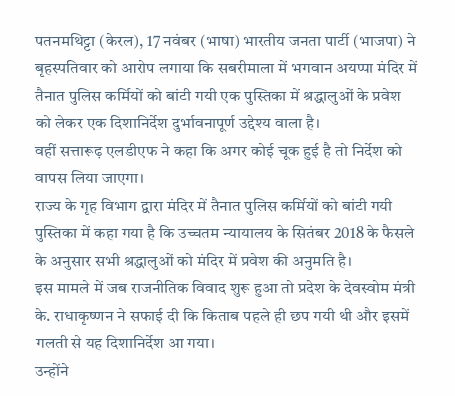पतनमथिट्टा (केरल), 17 नवंबर (भाषा) भारतीय जनता पार्टी (भाजपा) ने बृहस्पतिवार को आरोप लगाया कि सबरीमाला में भगवान अयप्पा मंदिर में तैनात पुलिस कर्मियों को बांटी गयी एक पुस्तिका में श्रद्धालुओं के प्रवेश को लेकर एक दिशानिर्देश दुर्भावनापूर्ण उद्देश्य वाला है।
वहीं सत्तारूढ़ एलडीएफ ने कहा कि अगर कोई चूक हुई है तो निर्देश को वापस लिया जाएगा।
राज्य के गृह विभाग द्वारा मंदिर में तैनात पुलिस कर्मियों को बांटी गयी पुस्तिका में कहा गया है कि उच्चतम न्यायालय के सितंबर 2018 के फैसले के अनुसार सभी श्रद्धालुओं को मंदिर में प्रवेश की अनुमति है।
इस मामले में जब राजनीतिक विवाद शुरू हुआ तो प्रदेश के देवस्वोम मंत्री के. राधाकृष्णन ने सफाई दी कि किताब पहले ही छप गयी थी और इसमें गलती से यह दिशानिर्देश आ गया।
उन्होंने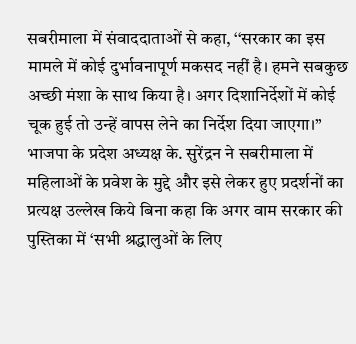सबरीमाला में संवाददाताओं से कहा, ‘‘सरकार का इस मामले में कोई दुर्भावनापूर्ण मकसद नहीं है। हमने सबकुछ अच्छी मंशा के साथ किया है। अगर दिशानिर्देशों में कोई चूक हुई तो उन्हें वापस लेने का निर्देश दिया जाएगा।’’
भाजपा के प्रदेश अध्यक्ष के. सुरेंद्रन ने सबरीमाला में महिलाओं के प्रवेश के मुद्दे और इसे लेकर हुए प्रदर्शनों का प्रत्यक्ष उल्लेख किये बिना कहा कि अगर वाम सरकार की पुस्तिका में ‘सभी श्रद्धालुओं के लिए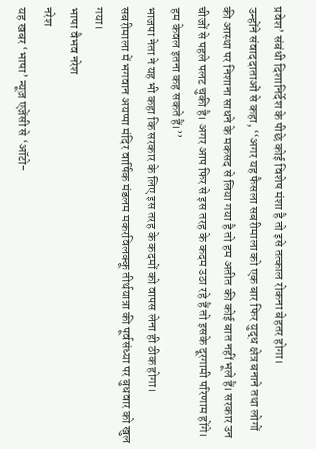प्रवेश’ संबंधी दिशानिर्देश के पीछे कोई विशेष मंशा है तो इसे तत्काल रोकना बेहतर होगा।
उन्होंने संवाददाताओं से कहा, ‘‘अगर यह फैसला सबरीमाला को एक बार फिर युद्ध क्षेत्र बनाने तथा लोगों की आस्था पर निशाना साधने के मकसद से लिया गया है तो हम अतीत की कोई बात नहीं भूले हैं। सरकार उन चीजों से पहले पलट चुकी है। अगर आप फिर से इस तरह के कदम उठा रहे हैं तो इसके दूरगामी परिणाम होंगे। हम केवल इतना कह सकते हैं।’’
भाजपा नेता ने यह भी कहा कि सरकार के लिए इस तरह के कदमों को वापस लेना ही ठीक होगा।
सबरीमाला में भगवान अयप्पा मंदिर वार्षिक मंडलम मकरविलक्कू तीर्थयात्रा की पूर्वसंध्या पर बुधवार को खुल गया।
भाषा वैभव नरेश
नरेश
यह खबर ‘भाषा’ न्यूज़ एजेंसी से ‘ऑटो-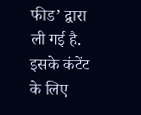फीड’ द्वारा ली गई है. इसके कंटेंट के लिए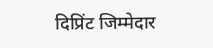दिप्रिंट जिम्मेदार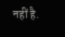नहीं है.